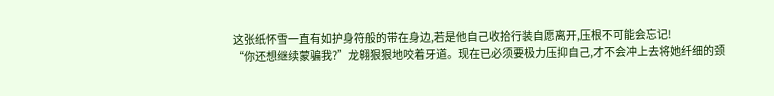这张纸怀雪一直有如护身符般的带在身边,若是他自己收拾行装自愿离开,压根不可能会忘记!
“你还想继续蒙骗我?”龙翱狠狠地咬着牙道。现在已必须要极力压抑自己,才不会冲上去将她纤细的颈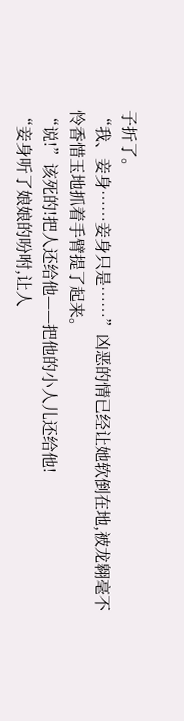子折了。
“我、妾身……妾身只是……”凶恶的情已经让她软倒在地,被龙翱毫不怜香惜玉地抓着手臂提了起来。
“说!”该死的!把人还给他——把他的小人儿还给他!
“妾身听了娘娘的吩咐,让人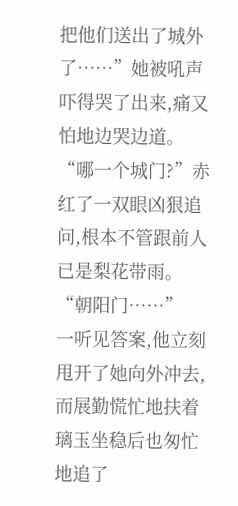把他们送出了城外了……”她被吼声吓得哭了出来,痛又怕地边哭边道。
“哪一个城门?”赤红了一双眼凶狠追问,根本不管跟前人已是梨花带雨。
“朝阳门……”
一听见答案,他立刻甩开了她向外冲去,而展勤慌忙地扶着璃玉坐稳后也匆忙地追了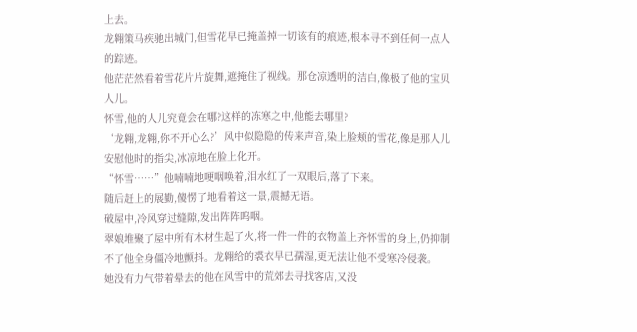上去。
龙翱策马疾驰出城门,但雪花早已掩盖掉一切该有的痕迹,根本寻不到任何一点人的踪迹。
他茫茫然看着雪花片片旋舞,遮掩住了视线。那仓凉透明的洁白,像极了他的宝贝人儿。
怀雪,他的人儿究竟会在哪?这样的冻寒之中,他能去哪里?
‘龙翱,龙翱,你不开心么?’风中似隐隐的传来声音,染上脸颊的雪花,像是那人儿安慰他时的指尖,冰凉地在脸上化开。
“怀雪……”他喃喃地哽咽唤着,泪水红了一双眼后,落了下来。
随后赶上的展勤,傻愣了地看着这一景,震撼无语。
破屋中,冷风穿过缝隙,发出阵阵呜咽。
翠娘堆聚了屋中所有木材生起了火,将一件一件的衣物盖上齐怀雪的身上,仍抑制不了他全身僵冷地颤抖。龙翱给的裘衣早已孺湿,更无法让他不受寒冷侵袭。
她没有力气带着晕去的他在风雪中的荒郊去寻找客店,又没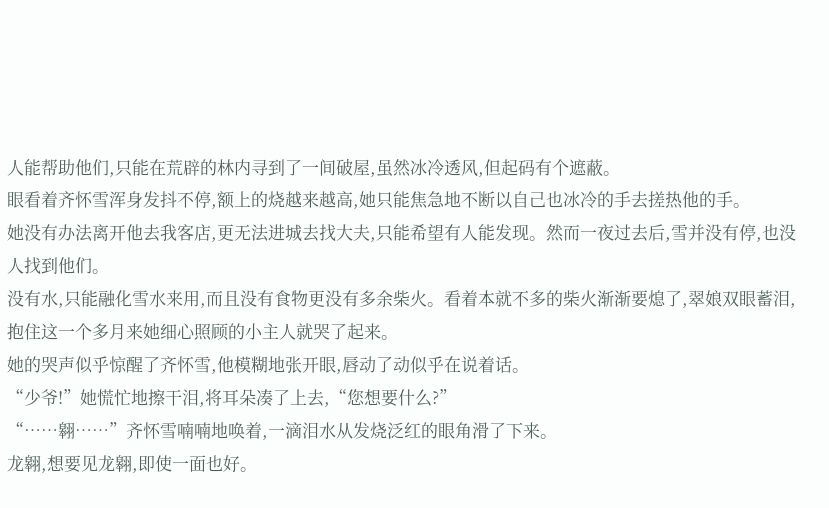人能帮助他们,只能在荒辟的林内寻到了一间破屋,虽然冰冷透风,但起码有个遮蔽。
眼看着齐怀雪浑身发抖不停,额上的烧越来越高,她只能焦急地不断以自己也冰冷的手去搓热他的手。
她没有办法离开他去我客店,更无法进城去找大夫,只能希望有人能发现。然而一夜过去后,雪并没有停,也没人找到他们。
没有水,只能融化雪水来用,而且没有食物更没有多余柴火。看着本就不多的柴火渐渐要熄了,翠娘双眼蓄泪,抱住这一个多月来她细心照顾的小主人就哭了起来。
她的哭声似乎惊醒了齐怀雪,他模糊地张开眼,唇动了动似乎在说着话。
“少爷!”她慌忙地擦干泪,将耳朵凑了上去,“您想要什么?”
“……翱……”齐怀雪喃喃地唤着,一滴泪水从发烧泛红的眼角滑了下来。
龙翱,想要见龙翱,即使一面也好。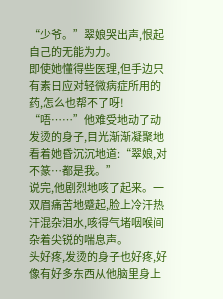“少爷。”翠娘哭出声,恨起自己的无能为力。
即使她懂得些医理,但手边只有素日应对轻微病症所用的药,怎么也帮不了呀!
“唔……”他难受地动了动发烫的身子,目光渐渐凝聚地看着她昏沉沉地道:“翠娘,对不篆…都是我。”
说完,他剧烈地咳了起来。一双眉痛苦地蹙起,脸上冷汗热汗混杂泪水,咳得气堵咽喉间杂着尖锐的喘息声。
头好疼,发烫的身子也好疼,好像有好多东西从他脑里身上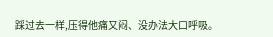踩过去一样,压得他痛又闷、没办法大口呼吸。